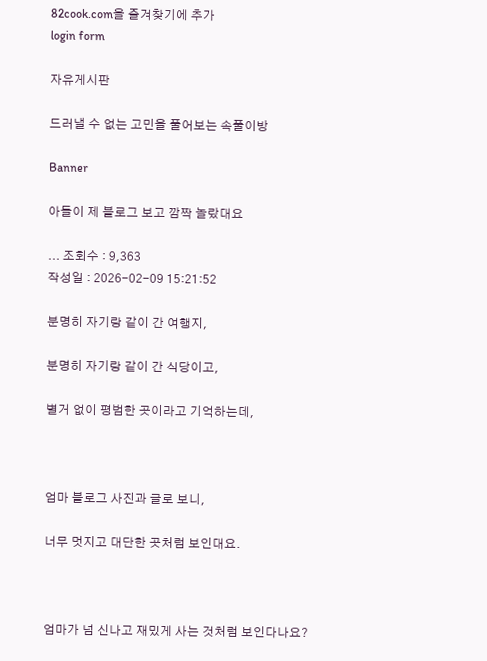82cook.com을 즐겨찾기에 추가
login form

자유게시판

드러낼 수 없는 고민을 풀어보는 속풀이방

Banner

아들이 제 블로그 보고 깜짝 놀랐대요

... 조회수 : 9,363
작성일 : 2026-02-09 15:21:52

분명히 자기랑 같이 간 여행지,

분명히 자기랑 같이 간 식당이고,

별거 없이 평범한 곳이라고 기억하는데,



엄마 블로그 사진과 글로 보니,

너무 멋지고 대단한 곳처럼 보인대요.



엄마가 넘 신나고 재밌게 사는 것처럼 보인다나요?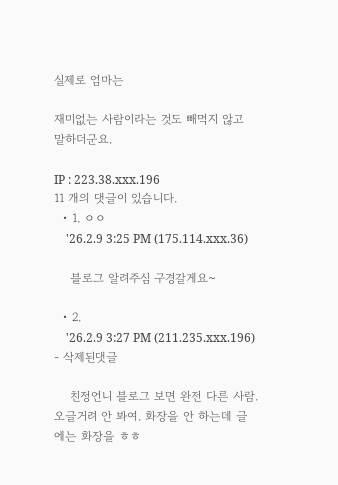실제로 엄마는

재미없는 사람이라는 것도 빼먹지 않고 말하더군요.

IP : 223.38.xxx.196
11 개의 댓글이 있습니다.
  • 1. ㅇㅇ
    '26.2.9 3:25 PM (175.114.xxx.36)

    블로그 알려주심 구경갈게요~

  • 2.
    '26.2.9 3:27 PM (211.235.xxx.196) - 삭제된댓글

    친정언니 블로그 보면 완전 다른 사람. 오글거려 안 봐여. 화장을 안 하는데 글에는 화장을 ㅎㅎ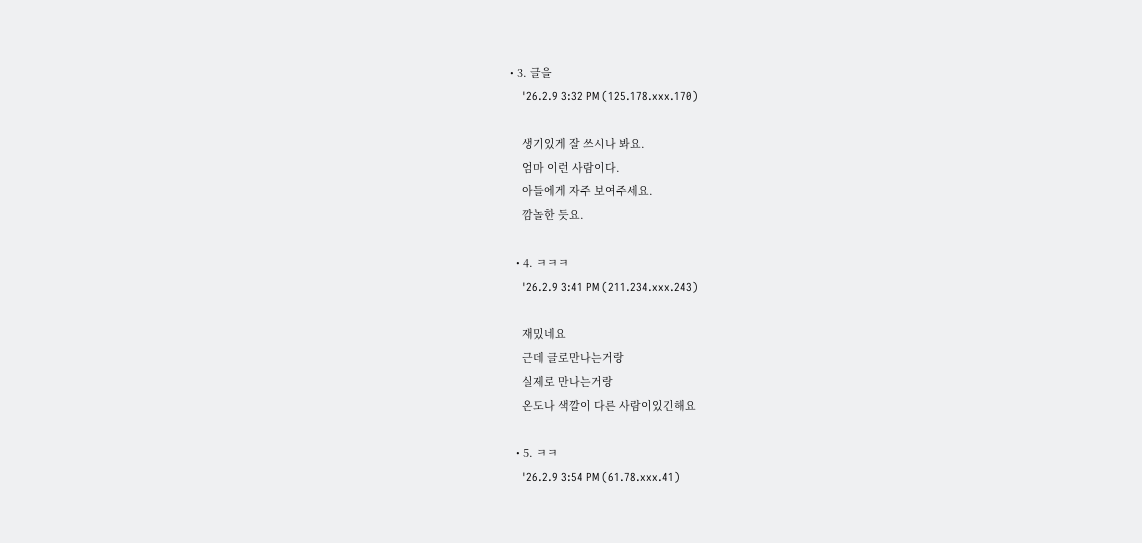• 3. 글을
    '26.2.9 3:32 PM (125.178.xxx.170)

    생기있게 잘 쓰시나 봐요.
    엄마 이런 사람이다.
    아들에게 자주 보여주세요.
    깜놀한 듯요.

  • 4. ㅋㅋㅋ
    '26.2.9 3:41 PM (211.234.xxx.243)

    재밌네요
    근데 글로만나는거랑
    실제로 만나는거랑
    온도나 색깔이 다른 사람이있긴해요

  • 5. ㅋㅋ
    '26.2.9 3:54 PM (61.78.xxx.41)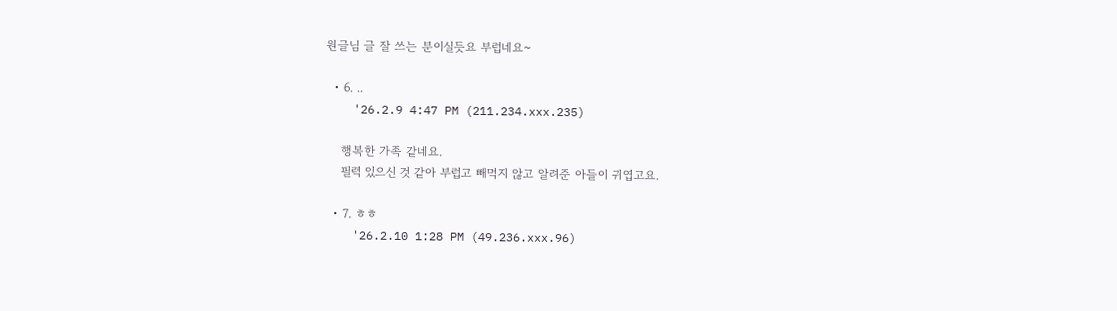원글님 글 잘 쓰는 분이실듯요 부럽네요~

  • 6. ..
    '26.2.9 4:47 PM (211.234.xxx.235)

    행복한 가족 같네요.
    필력 있으신 것 같아 부럽고 빼먹지 않고 알려준 아들이 귀엽고요.

  • 7. ㅎㅎ
    '26.2.10 1:28 PM (49.236.xxx.96)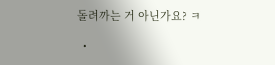돌려까는 거 아닌가요? ㅋ

  •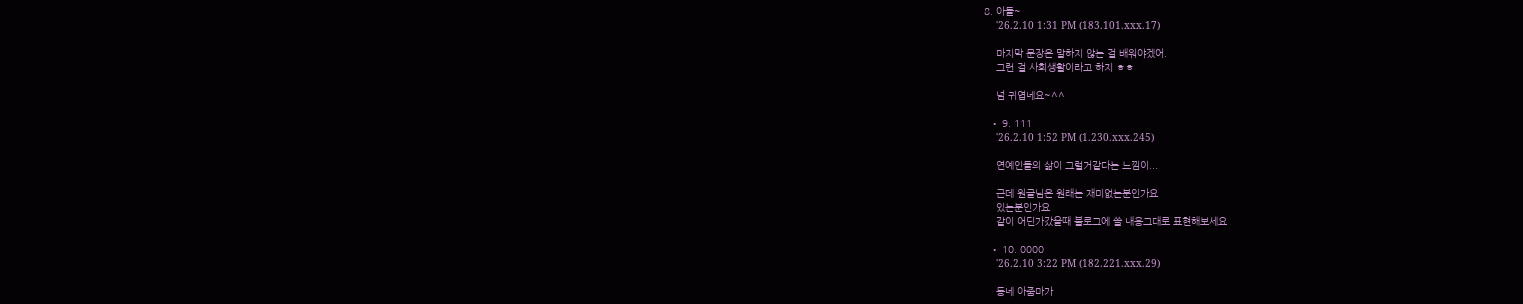8. 아들~
    '26.2.10 1:31 PM (183.101.xxx.17)

    마지막 문장은 말하지 않는 걸 배워야겠어.
    그런 걸 사회생활이라고 하지 ㅎㅎ

    넘 귀엽네요~^^

  • 9. 111
    '26.2.10 1:52 PM (1.230.xxx.245)

    연예인들의 삶이 그럴거같다는 느낌이...

    근데 원글님은 원래는 재미없는분인가요
    있는분인가요
    같이 어딘가갔을때 불로그에 쓸 내용그대로 표현해보세요

  • 10. 0000
    '26.2.10 3:22 PM (182.221.xxx.29)

    동네 아줌마가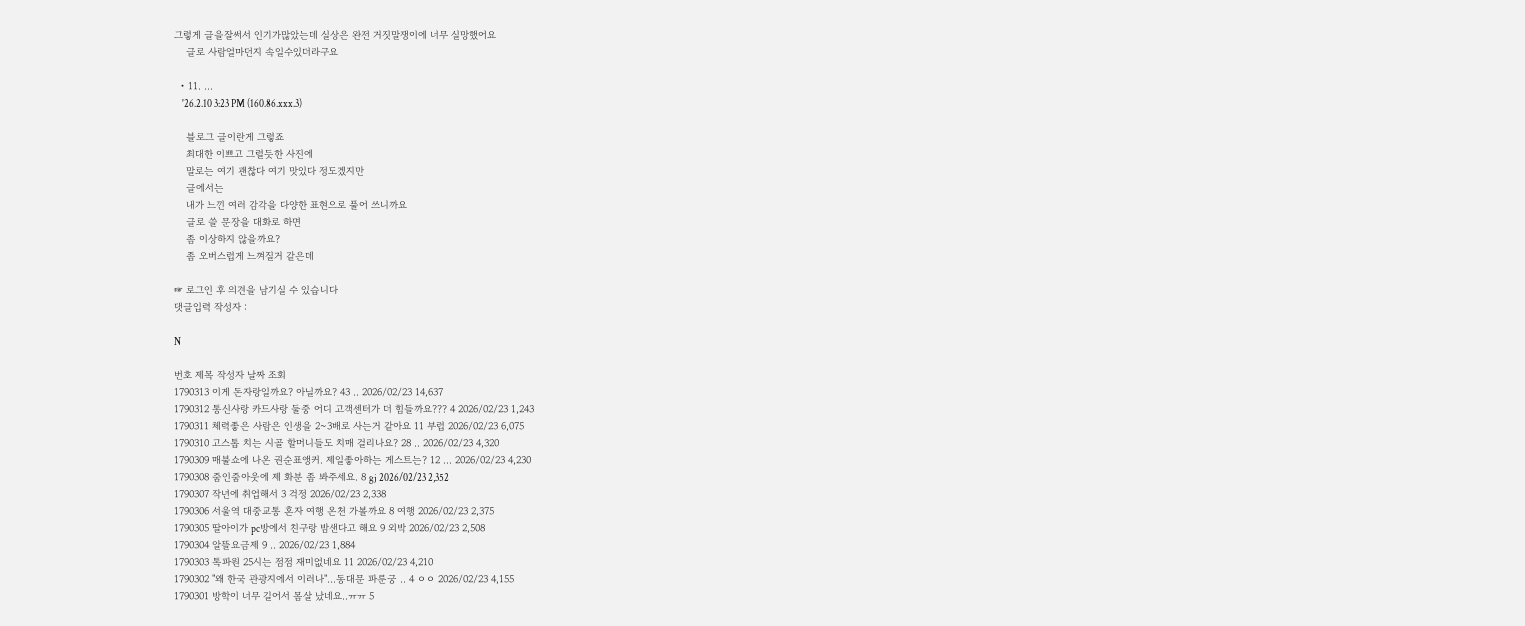그렇게 글을잘써서 인기가많았는데 실상은 완전 거짓말쟁이에 너무 실망했어요
    글로 사람얼마던지 속일수있더라구요

  • 11. ...
    '26.2.10 3:23 PM (160.86.xxx.3)

    블로그 글이란게 그렇죠
    최대한 이쁘고 그럴듯한 사진에
    말로는 여기 괜찮다 여기 맛있다 정도겠지만
    글에서는
    내가 느낀 여러 감각을 다양한 표현으로 풀어 쓰니까요
    글로 쓸 문장을 대화로 하면
    좀 이상하지 않을까요?
    좀 오버스럽게 느껴질거 같은데

☞ 로그인 후 의견을 남기실 수 있습니다
댓글입력 작성자 :

N

번호 제목 작성자 날짜 조회
1790313 이게 돈자랑일까요? 아닐까요? 43 .. 2026/02/23 14,637
1790312 통신사랑 카드사랑 둘중 어디 고객센터가 더 힘들까요??? 4 2026/02/23 1,243
1790311 체력좋은 사람은 인생을 2~3배로 사는거 같아요 11 부럽 2026/02/23 6,075
1790310 고스톱 치는 시골 할머니들도 치매 걸리나요? 28 .. 2026/02/23 4,320
1790309 매불쇼에 나온 권순표앵커. 제일좋아하는 게스트는? 12 ... 2026/02/23 4,230
1790308 줌인줌아웃에 제 화분 좀 봐주세요. 8 gj 2026/02/23 2,352
1790307 작년에 취업해서 3 걱정 2026/02/23 2,338
1790306 서울역 대중교통 혼자 여행 온천 가볼까요 8 여행 2026/02/23 2,375
1790305 딸아이가 pc방에서 친구랑 밤샌다고 해요 9 외박 2026/02/23 2,508
1790304 알뜰요금제 9 .. 2026/02/23 1,884
1790303 톡파원 25시는 점점 재미없네요 11 2026/02/23 4,210
1790302 "왜 한국 관광지에서 이러나"…동대문 파룬궁 .. 4 ㅇㅇ 2026/02/23 4,155
1790301 방학이 너무 길어서 몸살 났네요..ㅠㅠ 5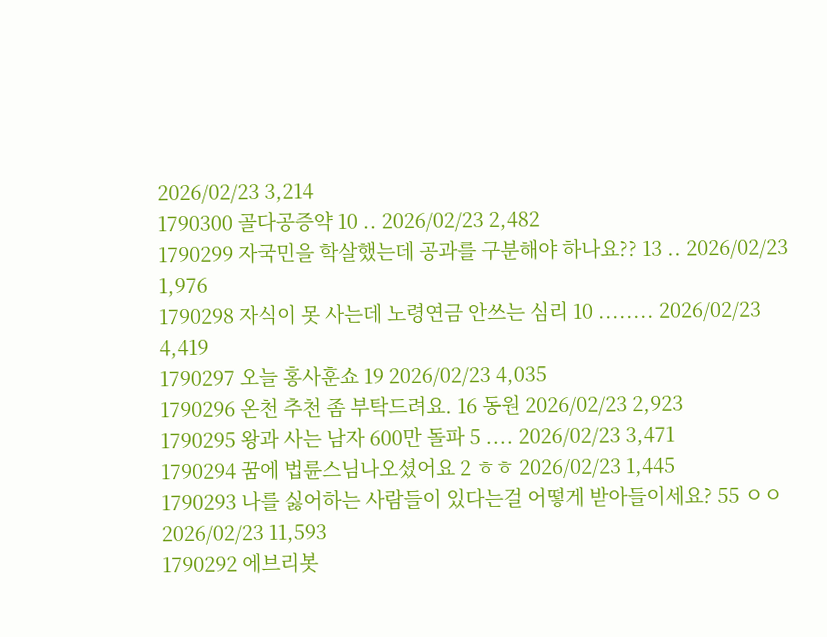2026/02/23 3,214
1790300 골다공증약 10 .. 2026/02/23 2,482
1790299 자국민을 학살했는데 공과를 구분해야 하나요?? 13 .. 2026/02/23 1,976
1790298 자식이 못 사는데 노령연금 안쓰는 심리 10 ........ 2026/02/23 4,419
1790297 오늘 홍사훈쇼 19 2026/02/23 4,035
1790296 온천 추천 좀 부탁드려요. 16 동원 2026/02/23 2,923
1790295 왕과 사는 남자 600만 돌파 5 .... 2026/02/23 3,471
1790294 꿈에 법륜스님나오셨어요 2 ㅎㅎ 2026/02/23 1,445
1790293 나를 싫어하는 사람들이 있다는걸 어떻게 받아들이세요? 55 ㅇㅇ 2026/02/23 11,593
1790292 에브리봇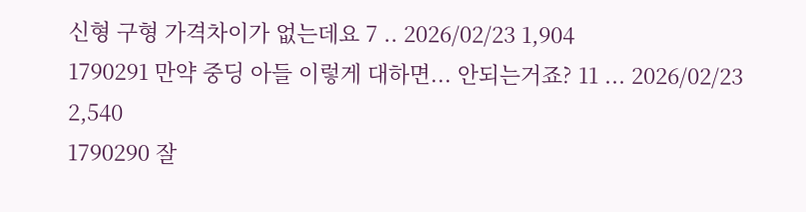신형 구형 가격차이가 없는데요 7 .. 2026/02/23 1,904
1790291 만약 중딩 아들 이렇게 대하면... 안되는거죠? 11 ... 2026/02/23 2,540
1790290 잘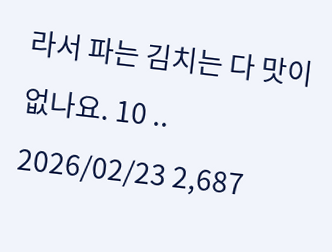라서 파는 김치는 다 맛이 없나요. 10 .. 2026/02/23 2,687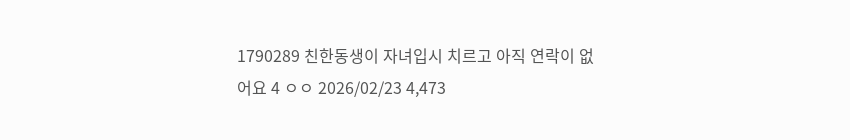1790289 친한동생이 자녀입시 치르고 아직 연락이 없어요 4 ㅇㅇ 2026/02/23 4,473